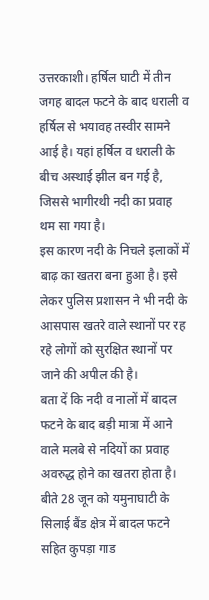उत्तरकाशी। हर्षिल घाटी में तीन जगह बादल फटने के बाद धराली व हर्षिल से भयावह तस्वीर सामने आई है। यहां हर्षिल व धराली के बीच अस्थाई झील बन गई है, जिससे भागीरथी नदी का प्रवाह थम सा गया है।
इस कारण नदी के निचले इलाकों में बाढ़ का खतरा बना हुआ है। इसे लेकर पुलिस प्रशासन ने भी नदी के आसपास खतरे वाले स्थानों पर रह रहे लोगों को सुरक्षित स्थानों पर जाने की अपील की है।
बता दें कि नदी व नालों में बादल फटने के बाद बड़ी मात्रा में आने वाले मलबे से नदियों का प्रवाह अवरुद्ध होने का खतरा होता है। बीते 28 जून को यमुनाघाटी के सिलाई बैंड क्षेत्र में बादल फटने सहित कुपड़ा गाड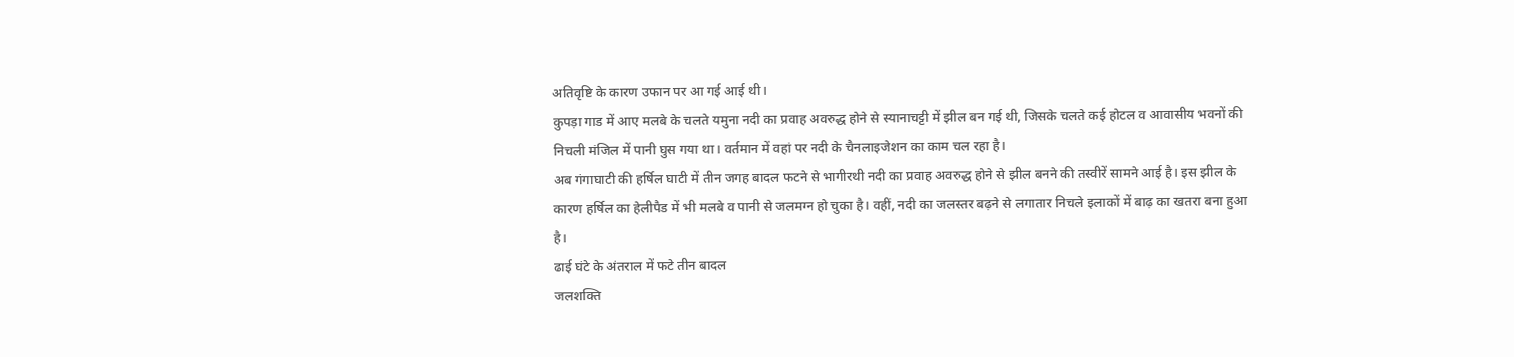अतिवृष्टि के कारण उफान पर आ गई आई थी।
कुपड़ा गाड में आए मलबे के चलते यमुना नदी का प्रवाह अवरुद्ध होने से स्यानाचट्टी में झील बन गई थी, जिसके चलते कई होटल व आवासीय भवनों की निचली मंजिल में पानी घुस गया था। वर्तमान में वहां पर नदी के चैनलाइजेशन का काम चल रहा है।
अब गंगाघाटी की हर्षिल घाटी में तीन जगह बादल फटने से भागीरथी नदी का प्रवाह अवरुद्ध होने से झील बनने की तस्वीरें सामने आई है। इस झील के कारण हर्षिल का हेलीपैड में भी मलबे व पानी से जलमग्न हो चुका है। वहीं, नदी का जलस्तर बढ़ने से लगातार निचले इलाकों में बाढ़ का खतरा बना हुआ है।
ढाई घंटे के अंतराल में फटे तीन बादल
जलशक्ति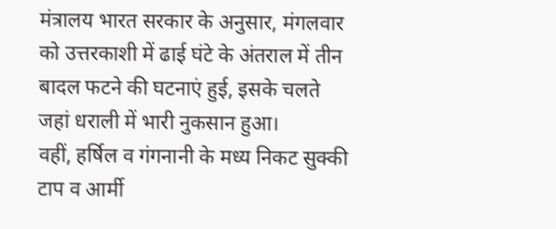मंत्रालय भारत सरकार के अनुसार, मंगलवार को उत्तरकाशी में ढाई घंटे के अंतराल में तीन बादल फटने की घटनाएं हुई, इसके चलते जहां धराली में भारी नुकसान हुआ।
वहीं, हर्षिल व गंगनानी के मध्य निकट सुक्की टाप व आर्मी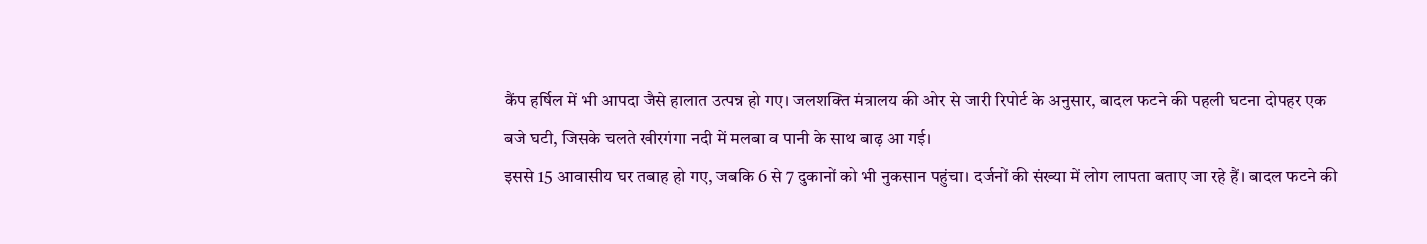कैंप हर्षिल में भी आपदा जैसे हालात उत्पन्न हो गए। जलशक्ति मंत्रालय की ओर से जारी रिपोर्ट के अनुसार, बादल फटने की पहली घटना दोपहर एक बजे घटी, जिसके चलते खीरगंगा नदी में मलबा व पानी के साथ बाढ़ आ गई।
इससे 15 आवासीय घर तबाह हो गए, जबकि 6 से 7 दुकानों को भी नुकसान पहुंचा। दर्जनों की संख्या में लोग लापता बताए जा रहे हैं। बादल फटने की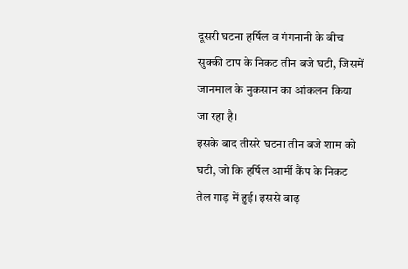दूसरी घटना हर्षिल व गंगनानी के बीच सुक्की टाप के निकट तीन बजे घटी, जिसमें जानमाल के नुकसान का आंकलन किया जा रहा है।
इसके बाद तीसरे घटना तीन बजे शाम को घटी, जो कि हर्षिल आर्मी कैंप के निकट तेल गाड़ में हुई। इससे बाढ़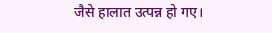जैसे हालात उत्पन्न हो गए।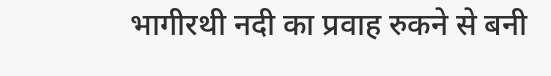भागीरथी नदी का प्रवाह रुकने से बनी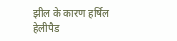झील के कारण हर्षिल हेलीपैड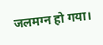जलमग्न हो गया।